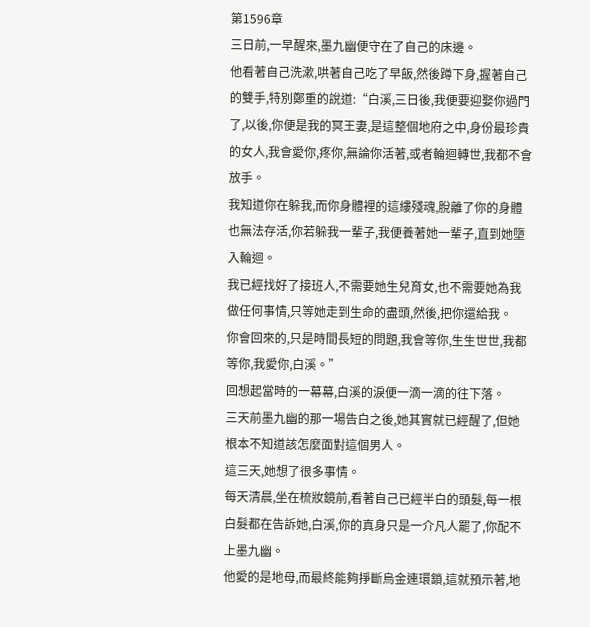第1596章
三日前,一早醒來,墨九幽便守在了自己的床邊。
他看著自己洗漱,哄著自己吃了早飯,然後蹲下身,握著自己的雙手,特別鄭重的說道:“白溪,三日後,我便要迎娶你過門了,以後,你便是我的冥王妻,是這整個地府之中,身份最珍貴的女人,我會愛你,疼你,無論你活著,或者輪迴轉世,我都不會放手。
我知道你在躲我,而你身體裡的這縷殘魂,脫離了你的身體也無法存活,你若躲我一輩子,我便養著她一輩子,直到她墮入輪迴。
我已經找好了接班人,不需要她生兒育女,也不需要她為我做任何事情,只等她走到生命的盡頭,然後,把你還給我。
你會回來的,只是時間長短的問題,我會等你,生生世世,我都等你,我愛你,白溪。”
回想起當時的一幕幕,白溪的淚便一滴一滴的往下落。
三天前墨九幽的那一場告白之後,她其實就已經醒了,但她根本不知道該怎麼面對這個男人。
這三天,她想了很多事情。
每天清晨,坐在梳妝鏡前,看著自己已經半白的頭髮,每一根白髮都在告訴她,白溪,你的真身只是一介凡人罷了,你配不上墨九幽。
他愛的是地母,而最終能夠掙斷烏金連環鎖,這就預示著,地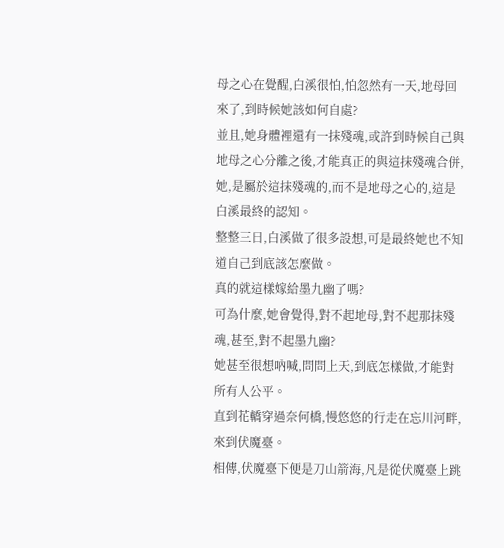母之心在覺醒,白溪很怕,怕忽然有一天,地母回來了,到時候她該如何自處?
並且,她身體裡還有一抹殘魂,或許到時候自己與地母之心分離之後,才能真正的與這抹殘魂合併,她,是屬於這抹殘魂的,而不是地母之心的,這是白溪最終的認知。
整整三日,白溪做了很多設想,可是最終她也不知道自己到底該怎麼做。
真的就這樣嫁給墨九幽了嗎?
可為什麼,她會覺得,對不起地母,對不起那抹殘魂,甚至,對不起墨九幽?
她甚至很想吶喊,問問上天,到底怎樣做,才能對所有人公平。
直到花轎穿過奈何橋,慢悠悠的行走在忘川河畔,來到伏魔臺。
相傳,伏魔臺下便是刀山箭海,凡是從伏魔臺上跳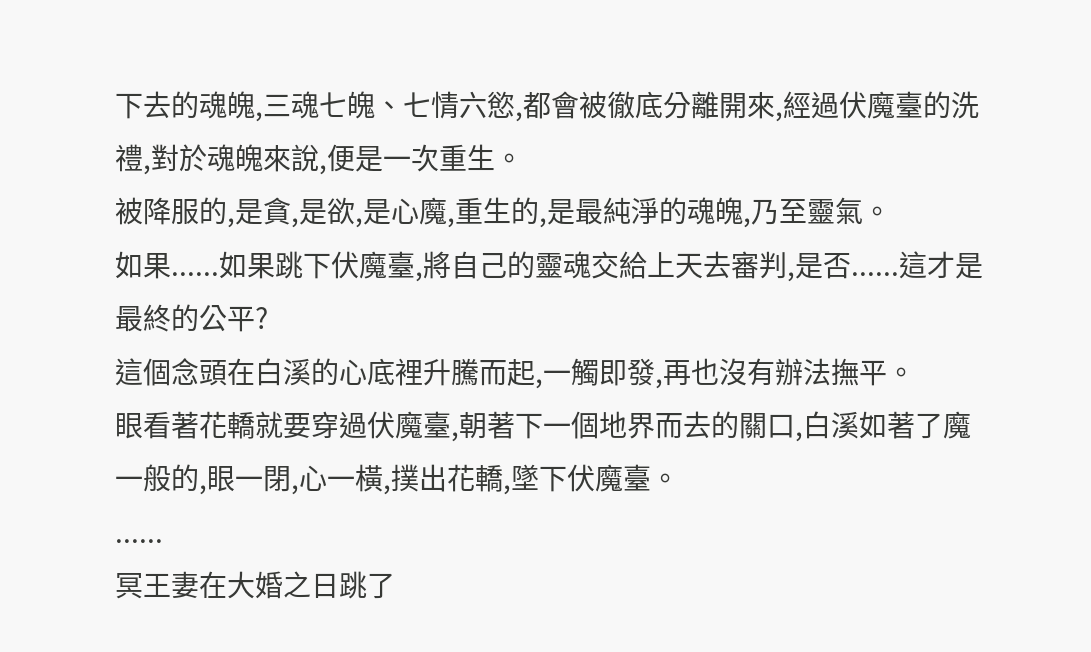下去的魂魄,三魂七魄、七情六慾,都會被徹底分離開來,經過伏魔臺的洗禮,對於魂魄來說,便是一次重生。
被降服的,是貪,是欲,是心魔,重生的,是最純淨的魂魄,乃至靈氣。
如果......如果跳下伏魔臺,將自己的靈魂交給上天去審判,是否......這才是最終的公平?
這個念頭在白溪的心底裡升騰而起,一觸即發,再也沒有辦法撫平。
眼看著花轎就要穿過伏魔臺,朝著下一個地界而去的關口,白溪如著了魔一般的,眼一閉,心一橫,撲出花轎,墜下伏魔臺。
......
冥王妻在大婚之日跳了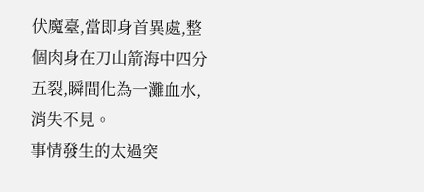伏魔臺,當即身首異處,整個肉身在刀山箭海中四分五裂,瞬間化為一灘血水,消失不見。
事情發生的太過突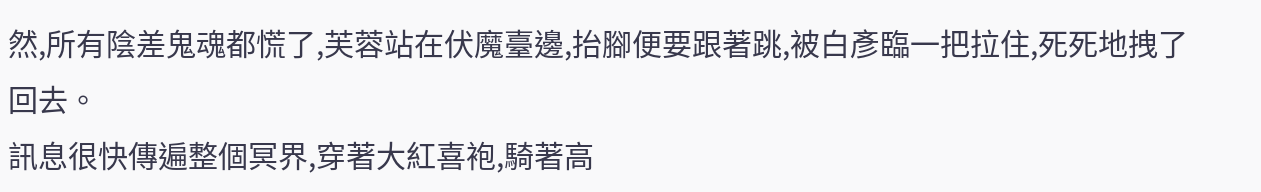然,所有陰差鬼魂都慌了,芙蓉站在伏魔臺邊,抬腳便要跟著跳,被白彥臨一把拉住,死死地拽了回去。
訊息很快傳遍整個冥界,穿著大紅喜袍,騎著高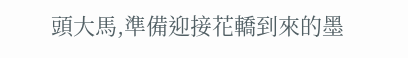頭大馬,準備迎接花轎到來的墨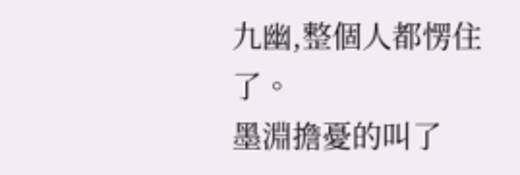九幽,整個人都愣住了。
墨淵擔憂的叫了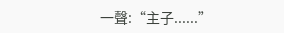一聲:“主子......”